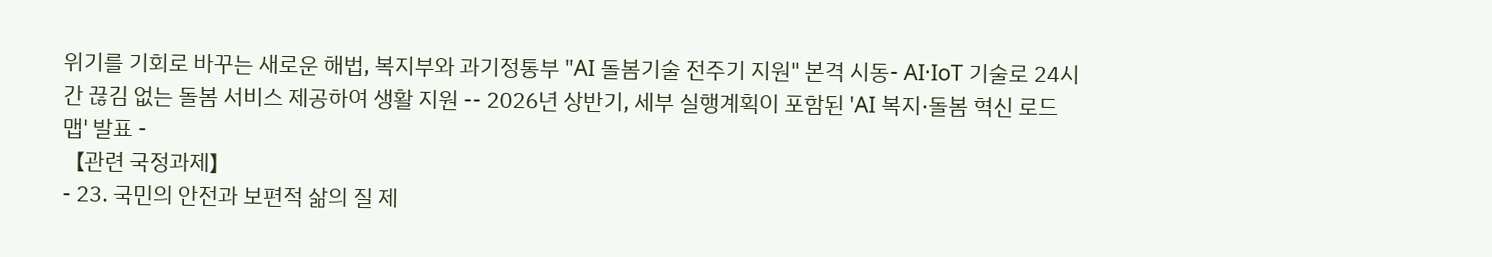위기를 기회로 바꾸는 새로운 해법, 복지부와 과기정통부 "AI 돌봄기술 전주기 지원" 본격 시동- AI·IoT 기술로 24시간 끊김 없는 돌봄 서비스 제공하여 생활 지원 -- 2026년 상반기, 세부 실행계획이 포함된 'AI 복지·돌봄 혁신 로드맵' 발표 -
【관련 국정과제】
- 23. 국민의 안전과 보편적 삶의 질 제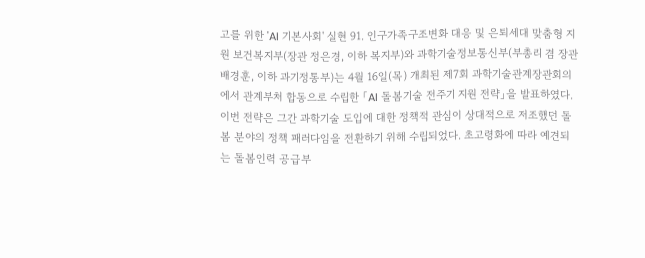고를 위한 'AI 기본사회' 실현 91. 인구가족구조변화 대응 및 은퇴세대 맞춤형 지원 보건복지부(장관 정은경, 이하 복지부)와 과학기술정보통신부(부총리 겸 장관 배경훈, 이하 과기정통부)는 4월 16일(목) 개최된 제7회 과학기술관계장관회의에서 관계부처 합동으로 수립한 「AI 돌봄기술 전주기 지원 전략」을 발표하였다. 이번 전략은 그간 과학기술 도입에 대한 정책적 관심이 상대적으로 저조했던 돌봄 분야의 정책 패러다임을 전환하기 위해 수립되었다. 초고령화에 따라 예견되는 돌봄인력 공급부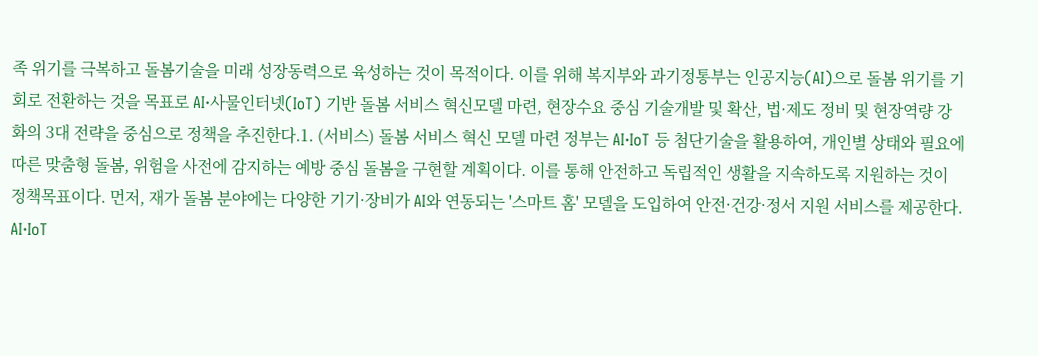족 위기를 극복하고 돌봄기술을 미래 성장동력으로 육성하는 것이 목적이다. 이를 위해 복지부와 과기정통부는 인공지능(AI)으로 돌봄 위기를 기회로 전환하는 것을 목표로 AI·사물인터넷(IoT) 기반 돌봄 서비스 혁신모델 마련, 현장수요 중심 기술개발 및 확산, 법·제도 정비 및 현장역량 강화의 3대 전략을 중심으로 정책을 추진한다.1. (서비스) 돌봄 서비스 혁신 모델 마련 정부는 AI·IoT 등 첨단기술을 활용하여, 개인별 상태와 필요에 따른 맞춤형 돌봄, 위험을 사전에 감지하는 예방 중심 돌봄을 구현할 계획이다. 이를 통해 안전하고 독립적인 생활을 지속하도록 지원하는 것이 정책목표이다. 먼저, 재가 돌봄 분야에는 다양한 기기·장비가 AI와 연동되는 '스마트 홈' 모델을 도입하여 안전·건강·정서 지원 서비스를 제공한다. AI·IoT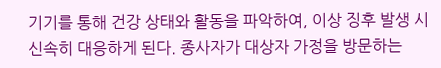기기를 통해 건강 상태와 활동을 파악하여, 이상 징후 발생 시 신속히 대응하게 된다. 종사자가 대상자 가정을 방문하는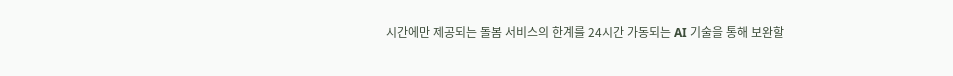시간에만 제공되는 돌봄 서비스의 한계를 24시간 가동되는 AI 기술을 통해 보완할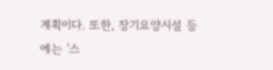계획이다. 또한, 장기요양시설 등에는 '스